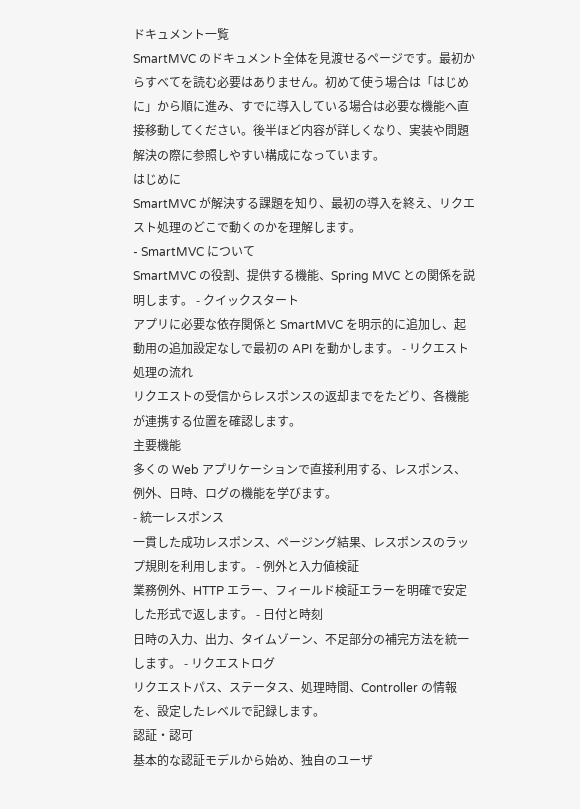ドキュメント一覧
SmartMVC のドキュメント全体を見渡せるページです。最初からすべてを読む必要はありません。初めて使う場合は「はじめに」から順に進み、すでに導入している場合は必要な機能へ直接移動してください。後半ほど内容が詳しくなり、実装や問題解決の際に参照しやすい構成になっています。
はじめに
SmartMVC が解決する課題を知り、最初の導入を終え、リクエスト処理のどこで動くのかを理解します。
- SmartMVC について
SmartMVC の役割、提供する機能、Spring MVC との関係を説明します。 - クイックスタート
アプリに必要な依存関係と SmartMVC を明示的に追加し、起動用の追加設定なしで最初の API を動かします。 - リクエスト処理の流れ
リクエストの受信からレスポンスの返却までをたどり、各機能が連携する位置を確認します。
主要機能
多くの Web アプリケーションで直接利用する、レスポンス、例外、日時、ログの機能を学びます。
- 統一レスポンス
一貫した成功レスポンス、ページング結果、レスポンスのラップ規則を利用します。 - 例外と入力値検証
業務例外、HTTP エラー、フィールド検証エラーを明確で安定した形式で返します。 - 日付と時刻
日時の入力、出力、タイムゾーン、不足部分の補完方法を統一します。 - リクエストログ
リクエストパス、ステータス、処理時間、Controller の情報を、設定したレベルで記録します。
認証・認可
基本的な認証モデルから始め、独自のユーザ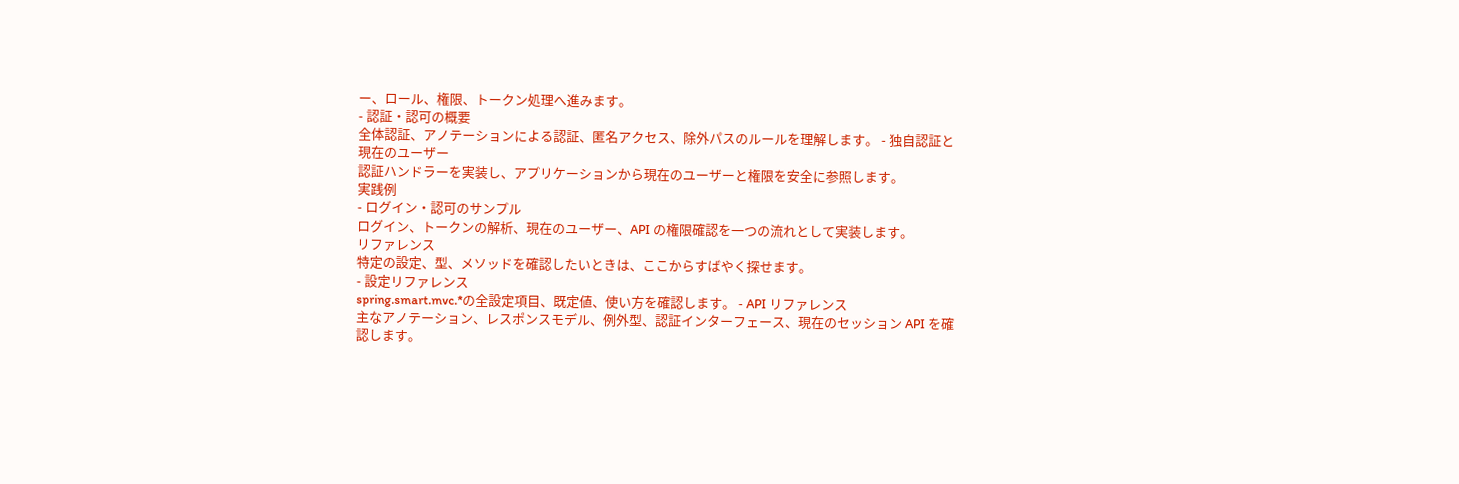ー、ロール、権限、トークン処理へ進みます。
- 認証・認可の概要
全体認証、アノテーションによる認証、匿名アクセス、除外パスのルールを理解します。 - 独自認証と現在のユーザー
認証ハンドラーを実装し、アプリケーションから現在のユーザーと権限を安全に参照します。
実践例
- ログイン・認可のサンプル
ログイン、トークンの解析、現在のユーザー、API の権限確認を一つの流れとして実装します。
リファレンス
特定の設定、型、メソッドを確認したいときは、ここからすばやく探せます。
- 設定リファレンス
spring.smart.mvc.*の全設定項目、既定値、使い方を確認します。 - API リファレンス
主なアノテーション、レスポンスモデル、例外型、認証インターフェース、現在のセッション API を確認します。